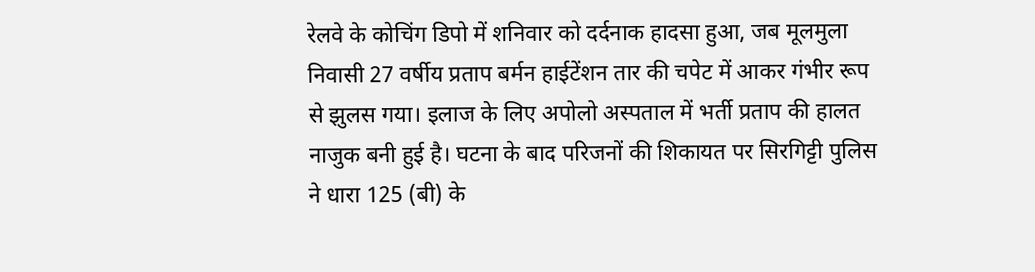रेलवे के कोचिंग डिपो में शनिवार को दर्दनाक हादसा हुआ, जब मूलमुला निवासी 27 वर्षीय प्रताप बर्मन हाईटेंशन तार की चपेट में आकर गंभीर रूप से झुलस गया। इलाज के लिए अपोलो अस्पताल में भर्ती प्रताप की हालत नाजुक बनी हुई है। घटना के बाद परिजनों की शिकायत पर सिरगिट्टी पुलिस ने धारा 125 (बी) के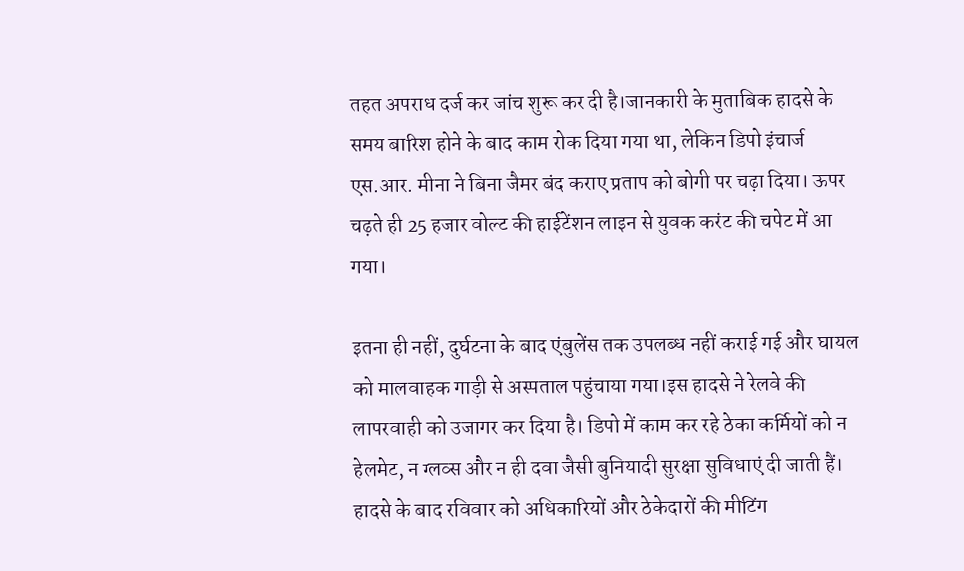तहत अपराध दर्ज कर जांच शुरू कर दी है।जानकारी के मुताबिक हादसे के समय बारिश होने के बाद काम रोक दिया गया था, लेकिन डिपो इंचार्ज एस.आर. मीना ने बिना जैमर बंद कराए प्रताप को बोगी पर चढ़ा दिया। ऊपर चढ़ते ही 25 हजार वोल्ट की हाईटेंशन लाइन से युवक करंट की चपेट में आ गया।

इतना ही नहीं, दुर्घटना के बाद एंबुलेंस तक उपलब्ध नहीं कराई गई और घायल को मालवाहक गाड़ी से अस्पताल पहुंचाया गया।इस हादसे ने रेलवे की लापरवाही को उजागर कर दिया है। डिपो में काम कर रहे ठेका कर्मियों को न हेलमेट, न ग्लव्स और न ही दवा जैसी बुनियादी सुरक्षा सुविधाएं दी जाती हैं। हादसे के बाद रविवार को अधिकारियों और ठेकेदारों की मीटिंग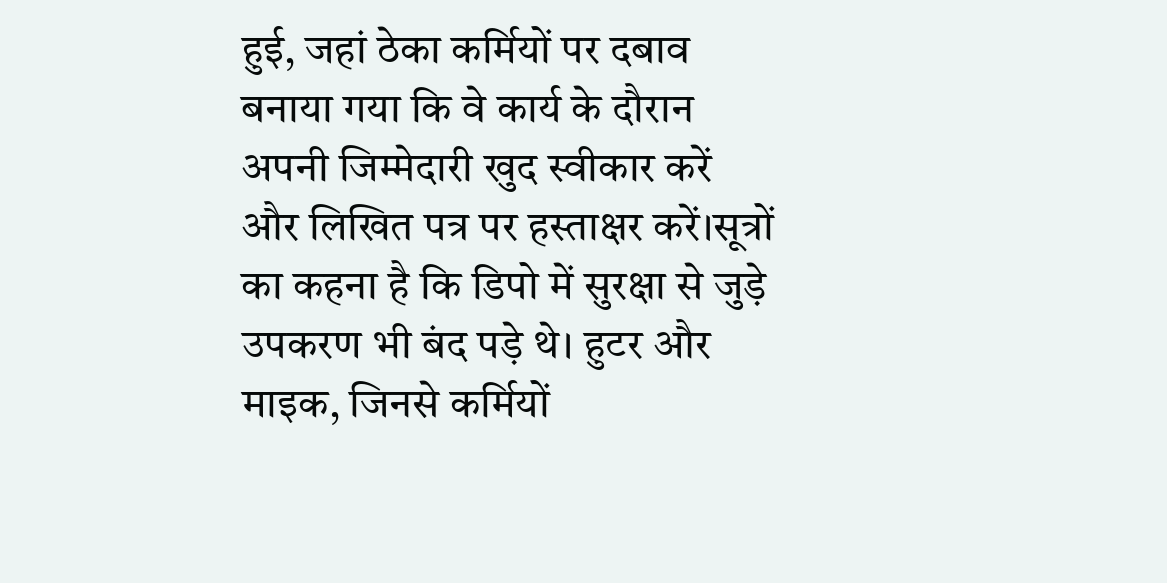हुई, जहां ठेका कर्मियों पर दबाव बनाया गया कि वे कार्य के दौरान अपनी जिम्मेदारी खुद स्वीकार करें और लिखित पत्र पर हस्ताक्षर करें।सूत्रों का कहना है कि डिपो में सुरक्षा से जुड़े उपकरण भी बंद पड़े थे। हुटर और माइक, जिनसे कर्मियों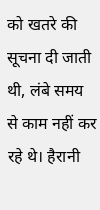को खतरे की सूचना दी जाती थी, लंबे समय से काम नहीं कर रहे थे। हैरानी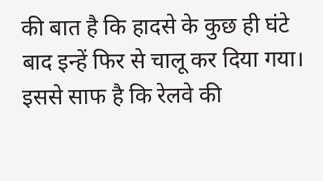की बात है कि हादसे के कुछ ही घंटे बाद इन्हें फिर से चालू कर दिया गया। इससे साफ है कि रेलवे की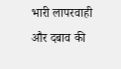भारी लापरवाही और दबाव की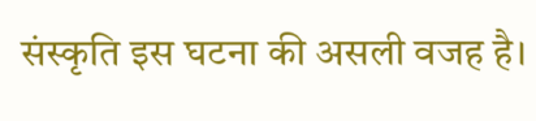संस्कृति इस घटना की असली वजह है।